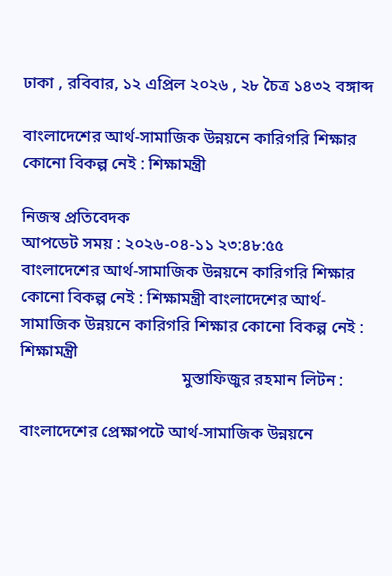ঢাকা , রবিবার, ১২ এপ্রিল ২০২৬ , ২৮ চৈত্র ১৪৩২ বঙ্গাব্দ

বাংলাদেশের আর্থ-সামাজিক উন্নয়নে কারিগরি শিক্ষার কোনো বিকল্প নেই : শিক্ষামন্ত্রী

নিজস্ব প্রতিবেদক
আপডেট সময় : ২০২৬-০৪-১১ ২৩:৪৮:৫৫
বাংলাদেশের আর্থ-সামাজিক উন্নয়নে কারিগরি শিক্ষার কোনো বিকল্প নেই : শিক্ষামন্ত্রী বাংলাদেশের আর্থ-সামাজিক উন্নয়নে কারিগরি শিক্ষার কোনো বিকল্প নেই : শিক্ষামন্ত্রী
                                       মুস্তাফিজুর রহমান লিটন :

বাংলাদেশের প্রেক্ষাপটে আর্থ-সামাজিক উন্নয়নে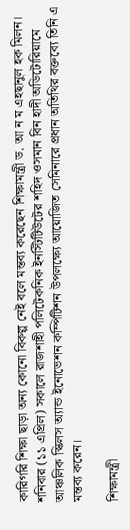কারিগরি শিক্ষা ছাড়া অন্য কোনো বিকল্প নেই বলে মন্তব্য করেছেন শিক্ষামন্ত্রী ড. আ ন ম এহছানুল হক মিলন।
শনিবার (১১ এপ্রিল) সকালে রাজশাহী পলিটেকনিক ইনস্টিটিউটের শহিদ ওসমান বিন হাদী অডিটোরিয়ামে আঞ্চলিক স্কিলস অ্যান্ড ইনোভেশন কম্পিটিশন উপলক্ষ্যে আয়োজিত সেমিনারে প্রধান অতিথির বক্তব্যে তিনি এ মন্তব্য করেন।

শিক্ষামন্ত্রী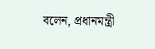বলেন, প্রধানমন্ত্রী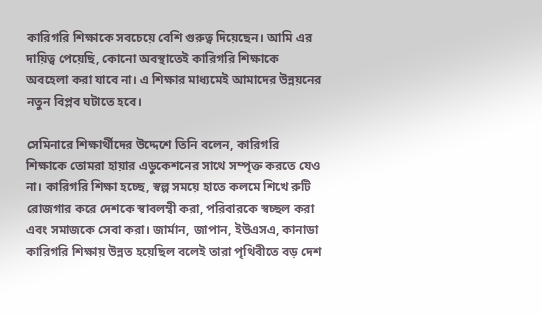কারিগরি শিক্ষাকে সবচেয়ে বেশি গুরুত্ব দিয়েছেন। আমি এর দায়িত্ব পেয়েছি, কোনো অবস্থাতেই কারিগরি শিক্ষাকে অবহেলা করা যাবে না। এ শিক্ষার মাধ্যমেই আমাদের উন্নয়নের নতুন বিপ্লব ঘটাতে হবে।

সেমিনারে শিক্ষার্থীদের উদ্দেশে তিনি বলেন, কারিগরি শিক্ষাকে তোমরা হায়ার এডুকেশনের সাথে সম্পৃক্ত করতে যেও না। কারিগরি শিক্ষা হচ্ছে, স্বল্প সময়ে হাতে কলমে শিখে রুটি রোজগার করে দেশকে স্বাবলম্বী করা, পরিবারকে স্বচ্ছল করা এবং সমাজকে সেবা করা। জার্মান, জাপান, ইউএসএ, কানাডা কারিগরি শিক্ষায় উন্নত হয়েছিল বলেই তারা পৃথিবীতে বড় দেশ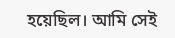হয়েছিল। আমি সেই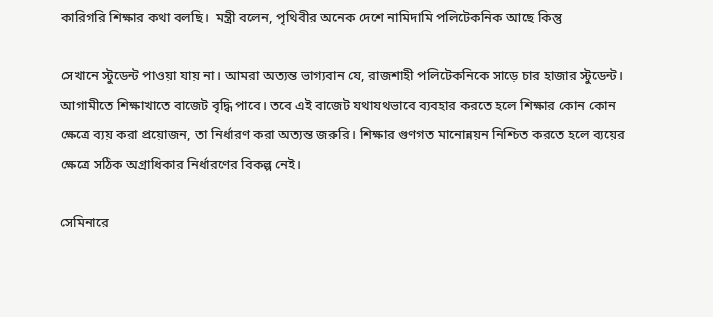কারিগরি শিক্ষার কথা বলছি।  মন্ত্রী বলেন, পৃথিবীর অনেক দেশে নামিদামি পলিটেকনিক আছে কিন্তু

সেখানে স্টুডেন্ট পাওয়া যায় না। আমরা অত্যন্ত ভাগ্যবান যে, রাজশাহী পলিটেকনিকে সাড়ে চার হাজার স্টুডেন্ট। আগামীতে শিক্ষাখাতে বাজেট বৃদ্ধি পাবে। তবে এই বাজেট যথাযথভাবে ব্যবহার করতে হলে শিক্ষার কোন কোন ক্ষেত্রে ব্যয় করা প্রয়োজন, তা নির্ধারণ করা অত্যন্ত জরুরি। শিক্ষার গুণগত মানোন্নয়ন নিশ্চিত করতে হলে ব্যয়ের ক্ষেত্রে সঠিক অগ্রাধিকার নির্ধারণের বিকল্প নেই।

সেমিনারে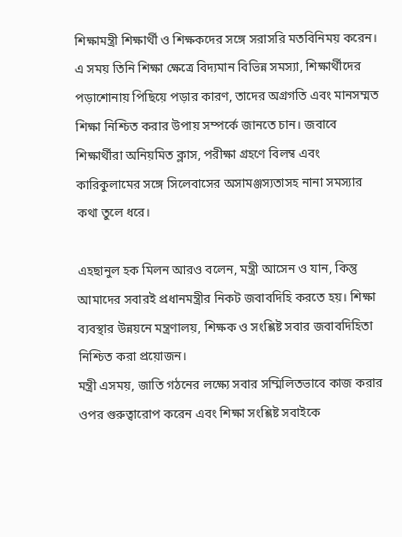শিক্ষামন্ত্রী শিক্ষার্থী ও শিক্ষকদের সঙ্গে সরাসরি মতবিনিময় করেন। এ সময় তিনি শিক্ষা ক্ষেত্রে বিদ্যমান বিভিন্ন সমস্যা, শিক্ষার্থীদের পড়াশোনায় পিছিয়ে পড়ার কারণ, তাদের অগ্রগতি এবং মানসম্মত শিক্ষা নিশ্চিত করার উপায় সম্পর্কে জানতে চান। জবাবে শিক্ষার্থীরা অনিয়মিত ক্লাস, পরীক্ষা গ্রহণে বিলম্ব এবং কারিকুলামের সঙ্গে সিলেবাসের অসামঞ্জস্যতাসহ নানা সমস্যার কথা তুলে ধরে।

এহছানুল হক মিলন আরও বলেন, মন্ত্রী আসেন ও যান, কিন্তু আমাদের সবারই প্রধানমন্ত্রীর নিকট জবাবদিহি করতে হয়। শিক্ষা ব্যবস্থার উন্নয়নে মন্ত্রণালয়, শিক্ষক ও সংশ্লিষ্ট সবার জবাবদিহিতা নিশ্চিত করা প্রয়োজন।
মন্ত্রী এসময়, জাতি গঠনের লক্ষ্যে সবার সম্মিলিতভাবে কাজ করার ওপর গুরুত্বারোপ করেন এবং শিক্ষা সংশ্লিষ্ট সবাইকে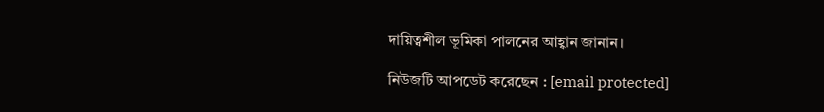দায়িত্বশীল ভূমিকা পালনের আহ্বান জানান।

নিউজটি আপডেট করেছেন : [email protected]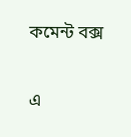কমেন্ট বক্স

এ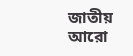জাতীয় আরো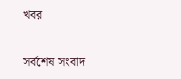খবর

সর্বশেষ সংবাদ